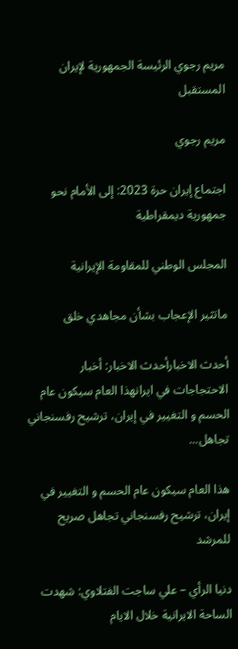مريم رجوي الرئيسة الجمهورية لإيران المستقبل

مريم رجوي

اجتماع إيران حرة 2023: إلى الأمام نحو جمهورية ديمقراطية

المجلس الوطني للمقاومة الإيرانية

ماتثير الإعجاب بشأن مجاهدي خلق

أحدث الاخبارأحدث الاخبار: أخبار الاحتجاجات في ايرانهذا العام سيکون عام الحسم و التغيير في إيران، ترشيح رفسنجاني تجاهل...

هذا العام سيکون عام الحسم و التغيير في إيران، ترشيح رفسنجاني تجاهل صريح للمرشد

دنيا الرأي – علي ساجت الفتلاوي: شهدت الساحة الايرانية خلال الايام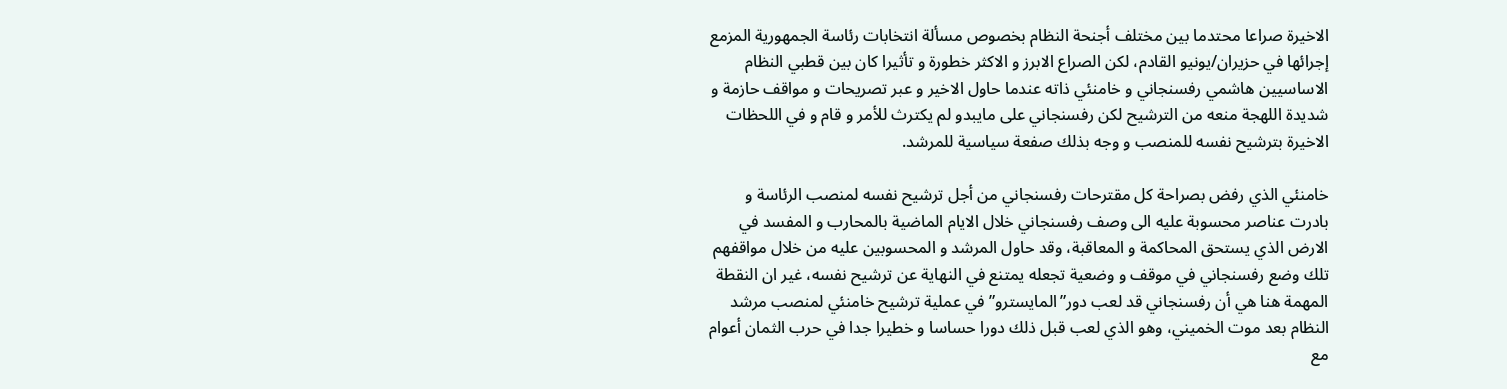الاخيرة صراعا محتدما بين مختلف أجنحة النظام بخصوص مسألة انتخابات رئاسة الجمهورية المزمع إجرائها في حزيران/يونيو القادم، لکن الصراع الابرز و الاکثر خطورة و تأثيرا کان بين قطبي النظام الاساسيين هاشمي رفسنجاني و خامنئي ذاته عندما حاول الاخير و عبر تصريحات و مواقف حازمة و شديدة اللهجة منعه من الترشيح لکن رفسنجاني على مايبدو لم يکترث للأمر و قام و في اللحظات الاخيرة بترشيح نفسه للمنصب و وجه بذلك صفعة سياسية للمرشد.

خامنئي الذي رفض بصراحة کل مقترحات رفسنجاني من أجل ترشيح نفسه لمنصب الرئاسة و بادرت عناصر محسوبة عليه الى وصف رفسنجاني خلال الايام الماضية بالمحارب و المفسد في الارض الذي يستحق المحاکمة و المعاقبة، وقد حاول المرشد و المحسوبين عليه من خلال مواقفهم تلك وضع رفسنجاني في موقف و وضعية تجعله يمتنع في النهاية عن ترشيح نفسه، غير ان النقطة المهمة هنا هي أن رفسنجاني قد لعب دور”المايسترو”في عملية ترشيح خامنئي لمنصب مرشد النظام بعد موت الخميني، وهو الذي لعب قبل ذلك دورا حساسا و خطيرا جدا في حرب الثمان أعوام مع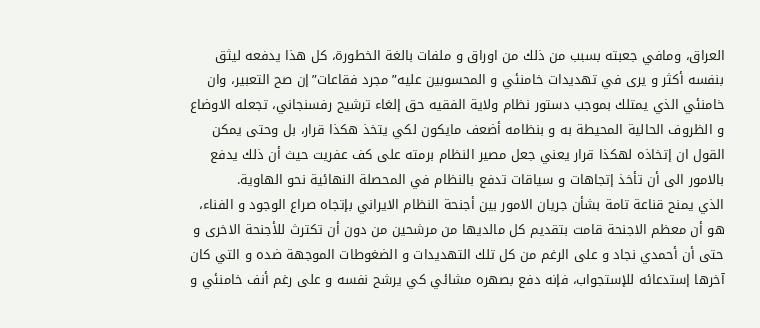العراق، ومافي جعبته بسبب من ذلك من اوراق و ملفات بالغة الخطورة، کل هذا يدفعه ليثق بنفسه أکثر و يرى في تهديدات خامنئي و المحسوبين عليه”مجرد فقاعات”إن صح التعبير، وان خامنئي الذي يمتلك بموجب دستور نظام ولاية الفقيه حق إلغاء ترشيح رفسنجاني، تجعله الاوضاع و الظروف الحالية المحيطة به و بنظامه أضعف مايکون لکي يتخذ هکذا قرار، بل وحتى يمکن القول ان إتخاذه لهکذا قرار يعني جعل مصير النظام برمته على کف عفريت حيث أن ذلك يدفع بالامور الى أن تأخذ إتجاهات و سياقات تدفع بالنظام في المحصلة النهائية نحو الهاوية.
الذي يمنح قناعة تامة بشأن جريان الامور بين أجنحة النظام الايراني بإتجاه صراع الوجود و الفناء، هو أن معظم الاجنحة قامت بتقديم کل مالديها من مرشحين من دون أن تکترث للأجنحة الاخرى و حتى أن أحمدي نجاد و على الرغم من کل تلك التهديدات و الضغوطات الموجهة ضده و التي کان آخرها إستدعائه للإستجواب، فإنه دفع بصهره مشائي کي يرشح نفسه و على رغم أنف خامنئي و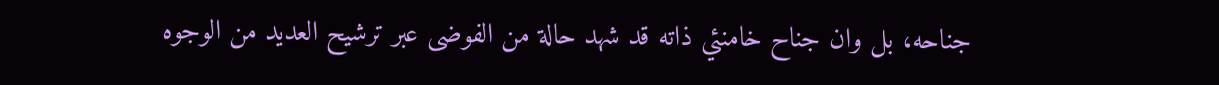جناحه، بل وان جناح خامنئي ذاته قد شهد حالة من الفوضى عبر ترشيح العديد من الوجوه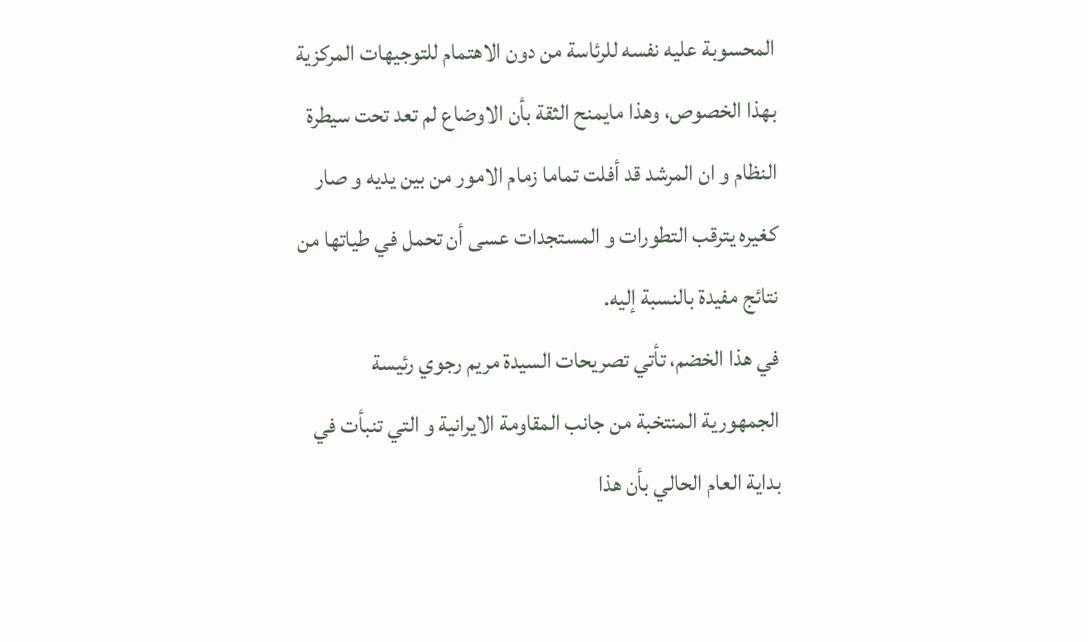المحسوبة عليه نفسه للرئاسة من دون الاهتمام للتوجيهات المرکزية بهذا الخصوص، وهذا مايمنح الثقة بأن الاوضاع لم تعد تحت سيطرة النظام و ان المرشد قد أفلت تماما زمام الامور من بين يديه و صار کغيره يترقب التطورات و المستجدات عسى أن تحمل في طياتها من نتائج مفيدة بالنسبة إليه.
في هذا الخضم، تأتي تصريحات السيدة مريم رجوي رئيسة الجمهورية المنتخبة من جانب المقاومة الايرانية و التي تنبأت في بداية العام الحالي بأن هذا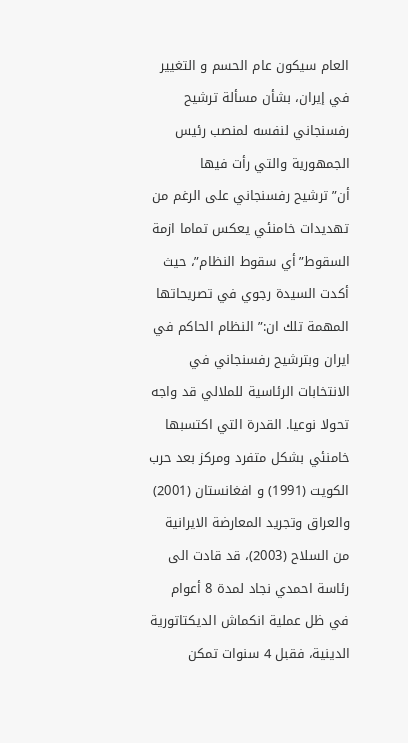العام سيکون عام الحسم و التغيير في إيران، بشأن مسألة ترشيح رفسنجاني لنفسه لمنصب رئيس الجمهورية والتي رأت فيها أن”ترشيح رفسنجاني على الرغم من تهديدات خامنئي يعکس تماما ازمة السقوط”أي سقوط النظام”، حيث أکدت السيدة رجوي في تصريحاتها المهمة تلك ان:” النظام الحاكم في ايران وبترشيح رفسنجاني في الانتخابات الرئاسية للملالي قد واجه تحولا نوعيا. القدرة التي اكتسبها خامنئي بشكل متفرد ومركز بعد حرب الكويت (1991) و افغانستان (2001) والعراق وتجريد المعارضة الايرانية من السلاح (2003)، قد قادت الى رئاسة احمدي نجاد لمدة 8 أعوام في ظل عملية انكماش الديكتاتورية الدينية، فقبل 4 سنوات تمكن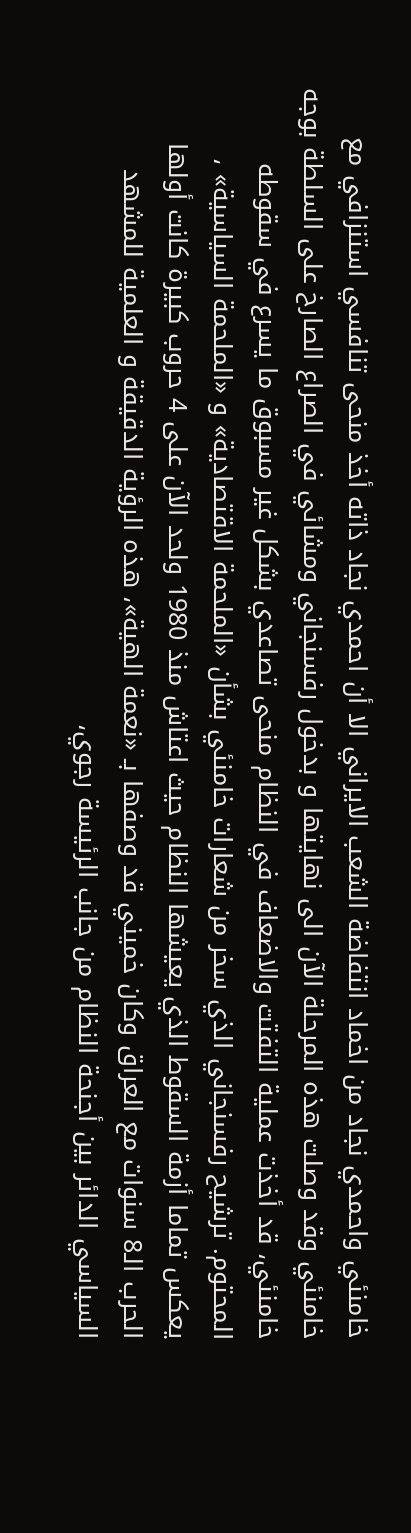خامنئي واحمدي نجاد من اخماد انتفاضة الشعب الايراني الا أن احمدي نجاد ذاته أخذ منحى تنافسي استنزافي مع خامنئي وقد وصلت هذه المرحلة الآن الى نهايتها و بدخول رفسنجاني ومشائي في الصراع الصارخ على السلطة بوجه خامنئي، قد أخذت عملية التفتت والاضعاف في النظام منحى تصاعدي بشكل غير مسبوق ما يسرع في سقوطه المحتوم. ترشيح رفسنجاني الذي سخر من شعارات خامنئي بشأن «الملحمة الاقتصادية» و «الملحمة السياسية» ، يعكس تماما أزمة السقوط الذي يعيشها النظام حيث اعتاش منذ 1980 ولحد الآن على 4 حروب كبيرة كانت أولها الحرب الـ8 سنوات مع العراق وكان خميني قد وصفها بـ «نعمة الهية»، هذه الرؤية الدقيقة و العلمية للمشهد السياسي الدائر بين أجنحة النظام من جانب الرئيسة رجوي،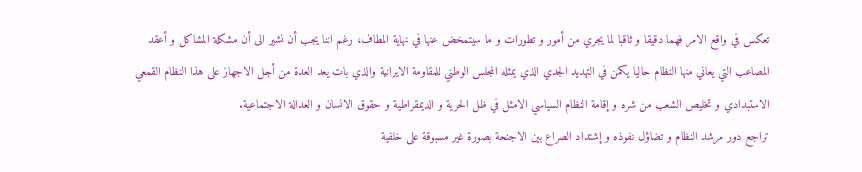تعکس في واقع الامر فهما دقيقا و ثاقبا لما يجري من أمور و تطورات و ما سيتمخض عنها في نهاية المطاف، رغم اننا يجب أن نشير الى أن مشکلة المشاکل و أعقد المصاعب التي يعاني منها النظام حاليا يکمن في التهديد الجدي الذي يمثله المجلس الوطني للمقاومة الايرانية والذي بات يعد العدة من أجل الاجهاز على هذا النظام القمعي الاستبدادي و تخليص الشعب من شره و إقامة النظام السياسي الامثل في ظل الحرية و الديمقراطية و حقوق الانسان و العدالة الاجتماعية.
تراجع دور مرشد النظام و تضاؤل نفوذه و إشتداد الصراع بين الاجنحة بصورة غير مسبوقة على خلفية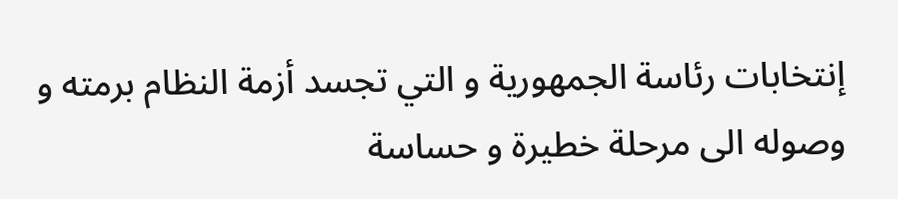إنتخابات رئاسة الجمهورية و التي تجسد أزمة النظام برمته و وصوله الى مرحلة خطيرة و حساسة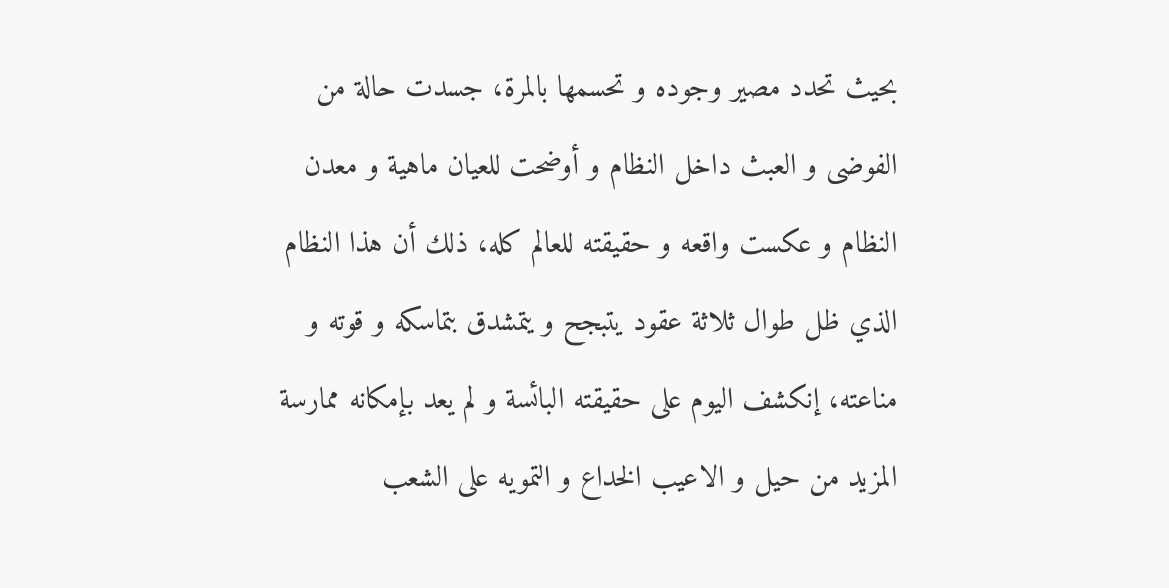بحيث تحدد مصير وجوده و تحسمها بالمرة، جسدت حالة من الفوضى و العبث داخل النظام و أوضحت للعيان ماهية و معدن النظام و عکست واقعه و حقيقته للعالم کله، ذلك أن هذا النظام الذي ظل طوال ثلاثة عقود يتبجح و يتمشدق بتماسکه و قوته و مناعته، إنکشف اليوم على حقيقته البائسة و لم يعد بإمکانه ممارسة المزيد من حيل و الاعيب الخداع و التمويه على الشعب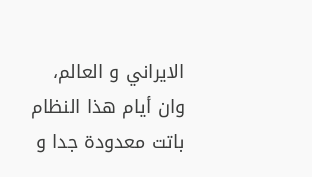الايراني و العالم، وان أيام هذا النظام باتت معدودة جدا و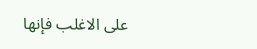على الاغلب فإنها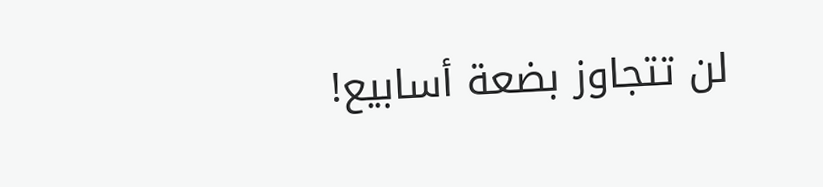لن تتجاوز بضعة أسابيع!